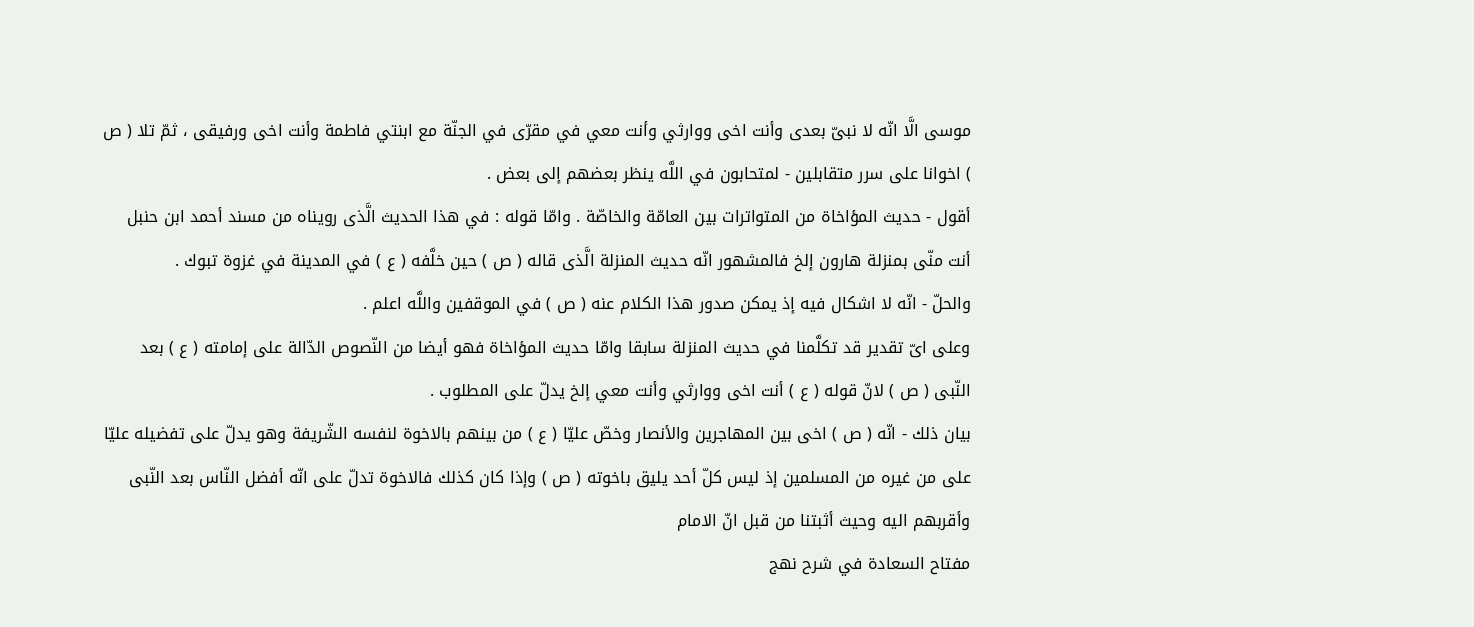موسى الَّا انّه لا نبىّ بعدى وأنت اخى ووارثي وأنت معي في مقرّى في الجنّة مع ابنتي فاطمة وأنت اخى ورفيقى ، ثمّ تلا ( ص ) اخوانا على سرر متقابلين - لمتحابون في اللَّه ينظر بعضهم إلى بعض .
أقول - حديث المؤاخاة من المتواترات بين العامّة والخاصّة . وامّا قوله : في هذا الحديث الَّذى رويناه من مسند أحمد ابن حنبل أنت منّى بمنزلة هارون إلخ فالمشهور انّه حديث المنزلة الَّذى قاله ( ص ) حين خلَّفه ( ع ) في المدينة في غزوة تبوك .
والحلّ - انّه لا اشكال فيه إذ يمكن صدور هذا الكلام عنه ( ص ) في الموقفين واللَّه اعلم .
وعلى اىّ تقدير قد تكلَّمنا في حديث المنزلة سابقا وامّا حديث المؤاخاة فهو أيضا من النّصوص الدّالة على إمامته ( ع ) بعد النّبى ( ص ) لانّ قوله ( ع ) أنت اخى ووارثي وأنت معي إلخ يدلّ على المطلوب .
بيان ذلك - انّه ( ص ) اخى بين المهاجرين والأنصار وخصّ عليّا ( ع ) من بينهم بالاخوة لنفسه الشّريفة وهو يدلّ على تفضيله عليّا على من غيره من المسلمين إذ ليس كلّ أحد يليق باخوته ( ص ) وإذا كان كذلك فالاخوة تدلّ على انّه أفضل النّاس بعد النّبى وأقربهم اليه وحيث أثبتنا من قبل انّ الامام
مفتاح السعادة في شرح نهج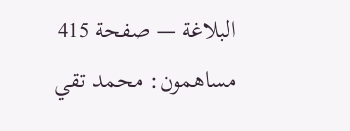البلاغة — صفحة 415
مساهمون: محمد تقي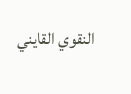النقوي القايني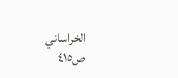الخراساني
ص٤١٥